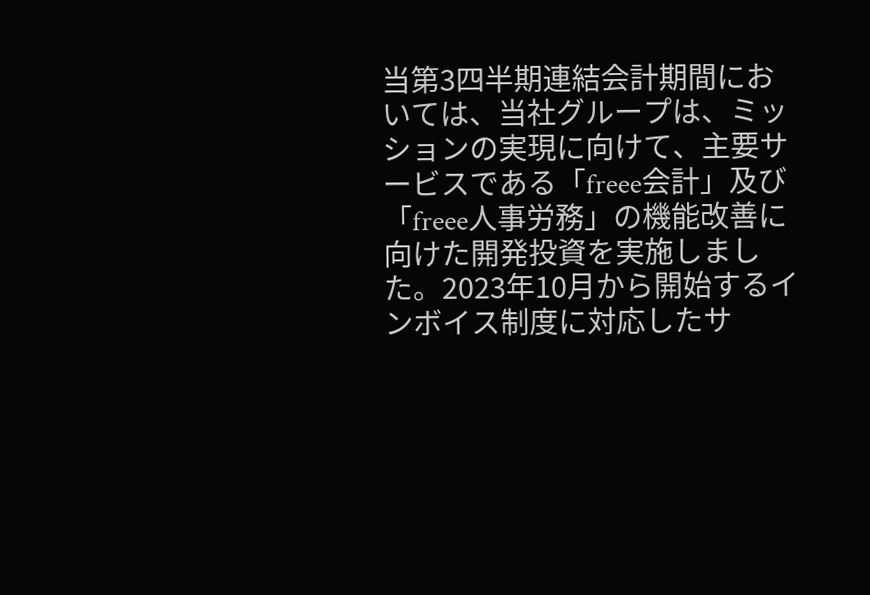当第3四半期連結会計期間においては、当社グループは、ミッションの実現に向けて、主要サービスである「freee会計」及び「freee人事労務」の機能改善に向けた開発投資を実施しました。2023年10月から開始するインボイス制度に対応したサ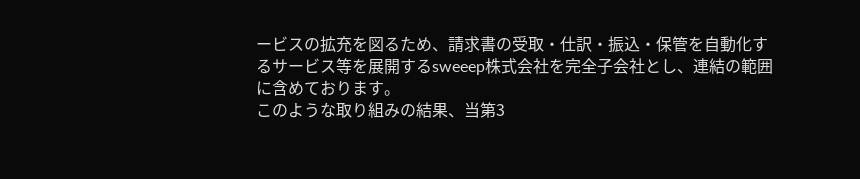ービスの拡充を図るため、請求書の受取・仕訳・振込・保管を自動化するサービス等を展開するsweeep株式会社を完全子会社とし、連結の範囲に含めております。
このような取り組みの結果、当第3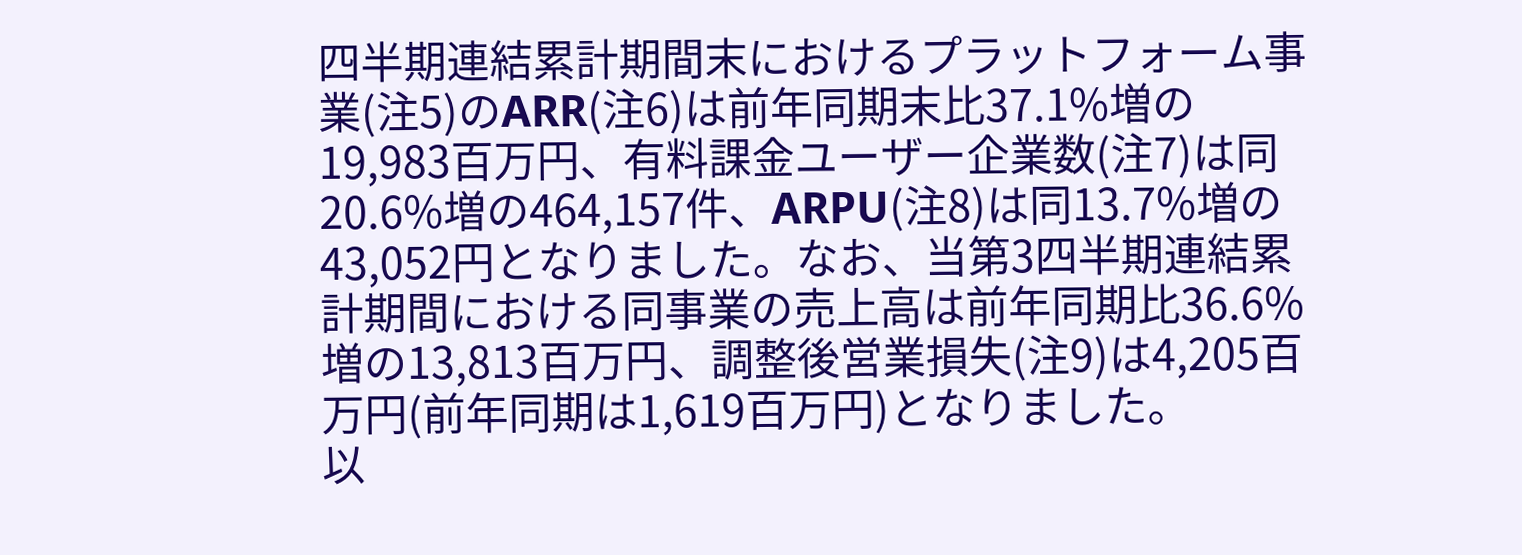四半期連結累計期間末におけるプラットフォーム事業(注5)のARR(注6)は前年同期末比37.1%増の19,983百万円、有料課金ユーザー企業数(注7)は同20.6%増の464,157件、ARPU(注8)は同13.7%増の43,052円となりました。なお、当第3四半期連結累計期間における同事業の売上高は前年同期比36.6%増の13,813百万円、調整後営業損失(注9)は4,205百万円(前年同期は1,619百万円)となりました。
以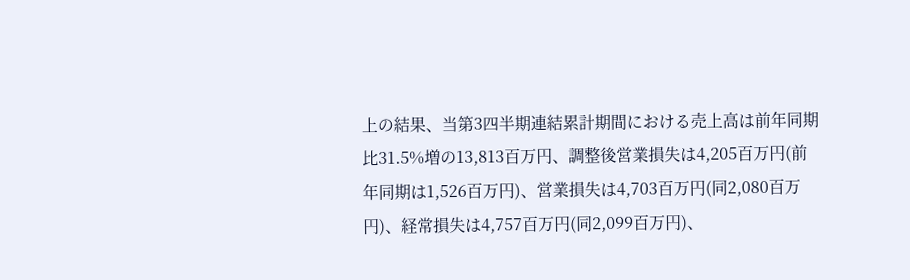上の結果、当第3四半期連結累計期間における売上高は前年同期比31.5%増の13,813百万円、調整後営業損失は4,205百万円(前年同期は1,526百万円)、営業損失は4,703百万円(同2,080百万円)、経常損失は4,757百万円(同2,099百万円)、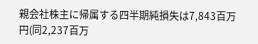親会社株主に帰属する四半期純損失は7,843百万円(同2,237百万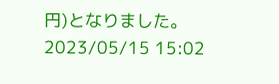円)となりました。
2023/05/15 15:02